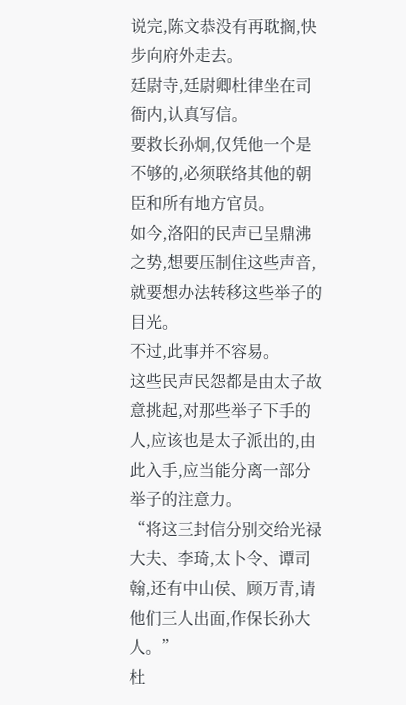说完,陈文恭没有再耽搁,快步向府外走去。
廷尉寺,廷尉卿杜律坐在司衙内,认真写信。
要救长孙炯,仅凭他一个是不够的,必须联络其他的朝臣和所有地方官员。
如今,洛阳的民声已呈鼎沸之势,想要压制住这些声音,就要想办法转移这些举子的目光。
不过,此事并不容易。
这些民声民怨都是由太子故意挑起,对那些举子下手的人,应该也是太子派出的,由此入手,应当能分离一部分举子的注意力。
“将这三封信分别交给光禄大夫、李琦,太卜令、谭司翰,还有中山侯、顾万青,请他们三人出面,作保长孙大人。”
杜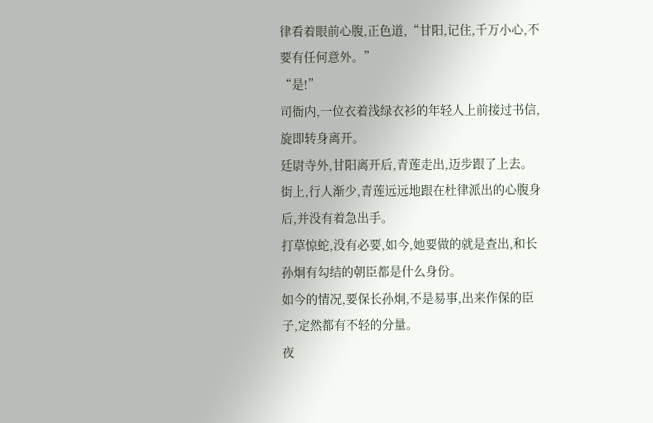律看着眼前心腹,正色道,“甘阳,记住,千万小心,不要有任何意外。”
“是!”
司衙内,一位衣着浅绿衣衫的年轻人上前接过书信,旋即转身离开。
廷尉寺外,甘阳离开后,青莲走出,迈步跟了上去。
街上,行人渐少,青莲远远地跟在杜律派出的心腹身后,并没有着急出手。
打草惊蛇,没有必要,如今,她要做的就是查出,和长孙炯有勾结的朝臣都是什么身份。
如今的情况,要保长孙炯,不是易事,出来作保的臣子,定然都有不轻的分量。
夜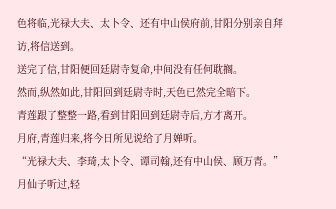色将临,光禄大夫、太卜令、还有中山侯府前,甘阳分别亲自拜访,将信送到。
送完了信,甘阳便回廷尉寺复命,中间没有任何耽搁。
然而,纵然如此,甘阳回到廷尉寺时,天色已然完全暗下。
青莲跟了整整一路,看到甘阳回到廷尉寺后,方才离开。
月府,青莲归来,将今日所见说给了月婵听。
“光禄大夫、李琦,太卜令、谭司翰,还有中山侯、顾万青。”
月仙子听过,轻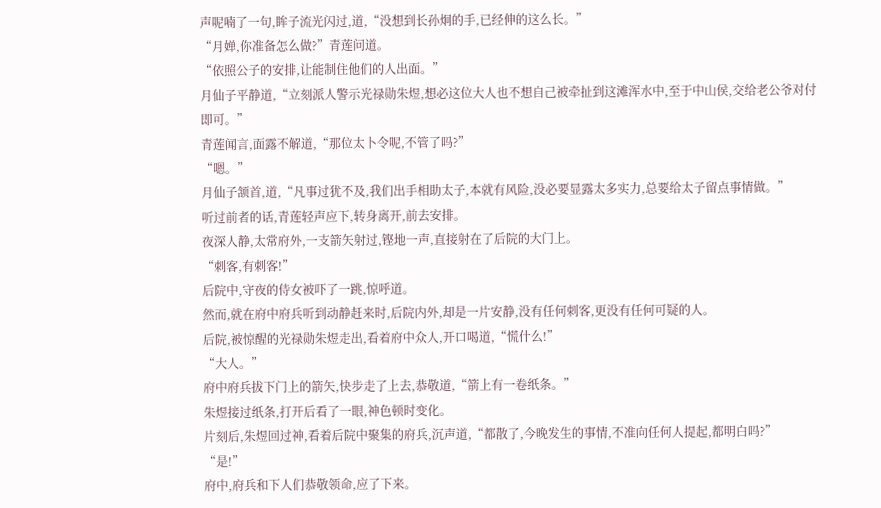声呢喃了一句,眸子流光闪过,道,“没想到长孙炯的手,已经伸的这么长。”
“月婵,你准备怎么做?”青莲问道。
“依照公子的安排,让能制住他们的人出面。”
月仙子平静道,“立刻派人警示光禄勋朱煜,想必这位大人也不想自己被牵扯到这滩浑水中,至于中山侯,交给老公爷对付即可。”
青莲闻言,面露不解道,“那位太卜令呢,不管了吗?”
“嗯。”
月仙子颔首,道,“凡事过犹不及,我们出手相助太子,本就有风险,没必要显露太多实力,总要给太子留点事情做。”
听过前者的话,青莲轻声应下,转身离开,前去安排。
夜深人静,太常府外,一支箭矢射过,铿地一声,直接射在了后院的大门上。
“刺客,有刺客!”
后院中,守夜的侍女被吓了一跳,惊呼道。
然而,就在府中府兵听到动静赶来时,后院内外,却是一片安静,没有任何刺客,更没有任何可疑的人。
后院,被惊醒的光禄勋朱煜走出,看着府中众人,开口喝道,“慌什么!”
“大人。”
府中府兵拔下门上的箭矢,快步走了上去,恭敬道,“箭上有一卷纸条。”
朱煜接过纸条,打开后看了一眼,神色顿时变化。
片刻后,朱煜回过神,看着后院中聚集的府兵,沉声道,“都散了,今晚发生的事情,不准向任何人提起,都明白吗?”
“是!”
府中,府兵和下人们恭敬领命,应了下来。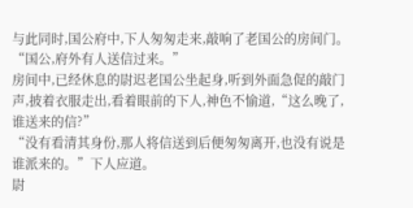与此同时,国公府中,下人匆匆走来,敲响了老国公的房间门。
“国公,府外有人送信过来。”
房间中,已经休息的尉迟老国公坐起身,听到外面急促的敲门声,披着衣服走出,看着眼前的下人,神色不愉道,“这么晚了,谁送来的信?”
“没有看清其身份,那人将信送到后便匆匆离开,也没有说是谁派来的。”下人应道。
尉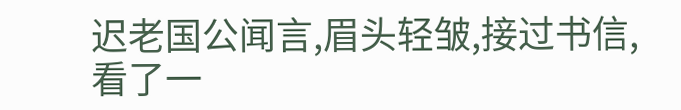迟老国公闻言,眉头轻皱,接过书信,看了一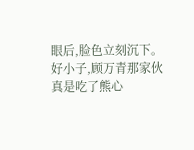眼后,脸色立刻沉下。
好小子,顾万青那家伙真是吃了熊心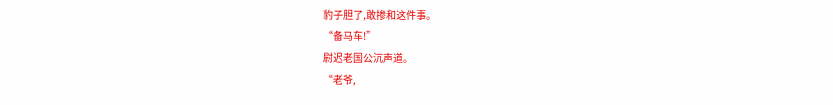豹子胆了,敢掺和这件事。
“备马车!”
尉迟老国公沉声道。
“老爷,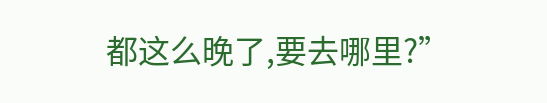都这么晚了,要去哪里?”